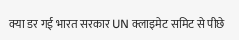क्या डर गई भारत सरकार UN क्लाइमेट समिट से पीछे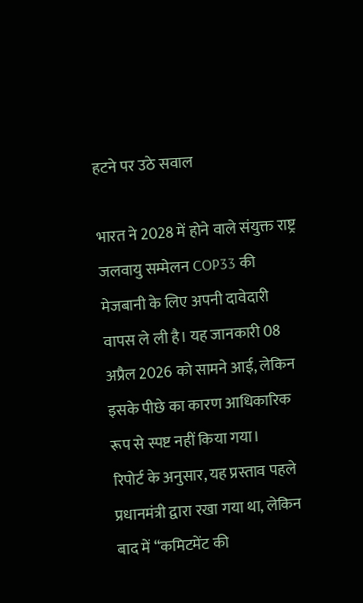हटने पर उठे सवाल

भारत ने 2028 में होने वाले संयुक्त राष्ट्र जलवायु सम्मेलन COP33 की मेजबानी के लिए अपनी दावेदारी वापस ले ली है। यह जानकारी 08 अप्रैल 2026 को सामने आई, लेकिन इसके पीछे का कारण आधिकारिक रूप से स्पष्ट नहीं किया गया।
रिपोर्ट के अनुसार, यह प्रस्ताव पहले प्रधानमंत्री द्वारा रखा गया था, लेकिन बाद में “कमिटमेंट की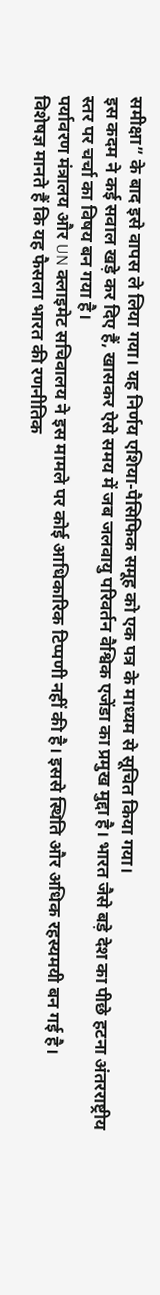समीक्षा” के बाद इसे वापस ले लिया गया। यह निर्णय एशिया-पैसिफिक समूह को एक पत्र के माध्यम से सूचित किया गया।
इस कदम ने कई सवाल खड़े कर दिए हैं, खासकर ऐसे समय में जब जलवायु परिवर्तन वैश्विक एजेंडा का प्रमुख मुद्दा है। भारत जैसे बड़े देश का पीछे हटना अंतरराष्ट्रीय स्तर पर चर्चा का विषय बन गया है।
पर्यावरण मंत्रालय और UN क्लाइमेट सचिवालय ने इस मामले पर कोई आधिकारिक टिप्पणी नहीं की है। इससे स्थिति और अधिक रहस्यमयी बन गई है।
विशेषज्ञ मानते हैं कि यह फैसला भारत की रणनीतिक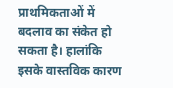प्राथमिकताओं में बदलाव का संकेत हो सकता है। हालांकि इसके वास्तविक कारण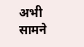अभी सामने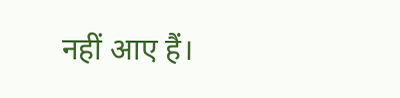नहीं आए हैं।